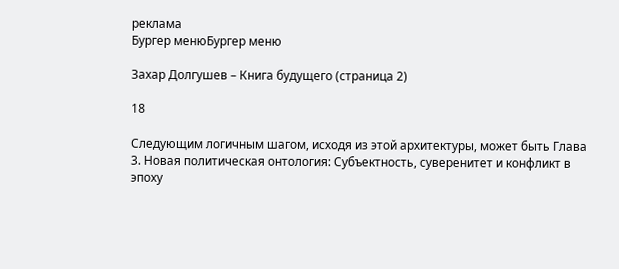реклама
Бургер менюБургер меню

Захар Долгушев – Книга будущего (страница 2)

18

Следующим логичным шагом, исходя из этой архитектуры, может быть Глава 3. Новая политическая онтология: Субъектность, суверенитет и конфликт в эпоху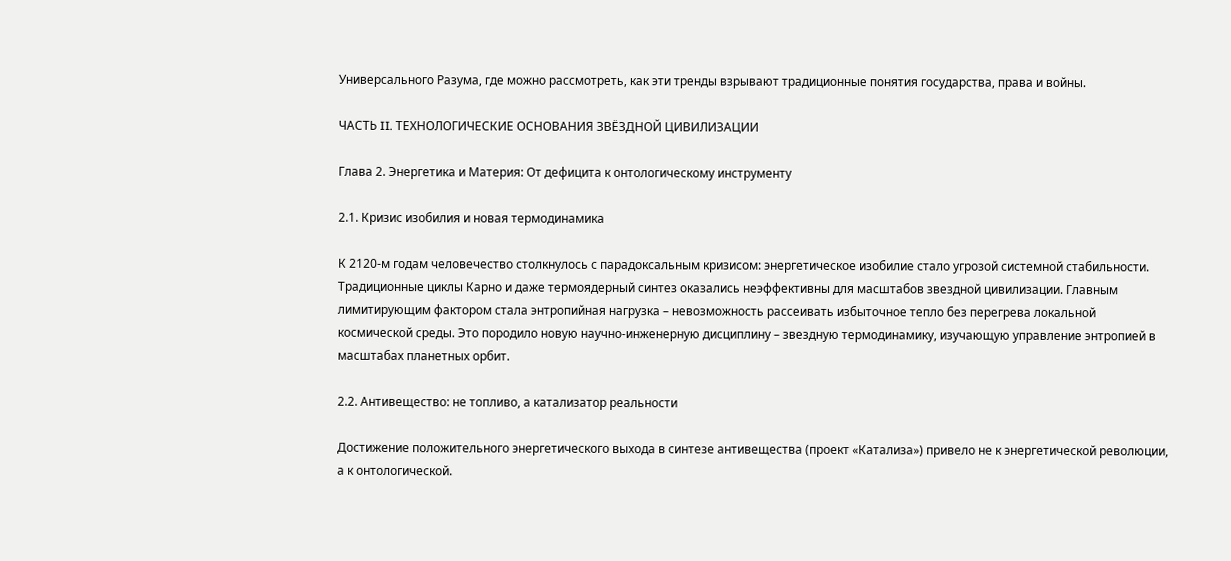Универсального Разума, где можно рассмотреть, как эти тренды взрывают традиционные понятия государства, права и войны.

ЧАСТЬ II. ТЕХНОЛОГИЧЕСКИЕ ОСНОВАНИЯ ЗВЁЗДНОЙ ЦИВИЛИЗАЦИИ

Глава 2. Энергетика и Материя: От дефицита к онтологическому инструменту

2.1. Кризис изобилия и новая термодинамика

К 2120-м годам человечество столкнулось с парадоксальным кризисом: энергетическое изобилие стало угрозой системной стабильности. Традиционные циклы Карно и даже термоядерный синтез оказались неэффективны для масштабов звездной цивилизации. Главным лимитирующим фактором стала энтропийная нагрузка – невозможность рассеивать избыточное тепло без перегрева локальной космической среды. Это породило новую научно-инженерную дисциплину – звездную термодинамику, изучающую управление энтропией в масштабах планетных орбит.

2.2. Антивещество: не топливо, а катализатор реальности

Достижение положительного энергетического выхода в синтезе антивещества (проект «Катализа») привело не к энергетической революции, а к онтологической.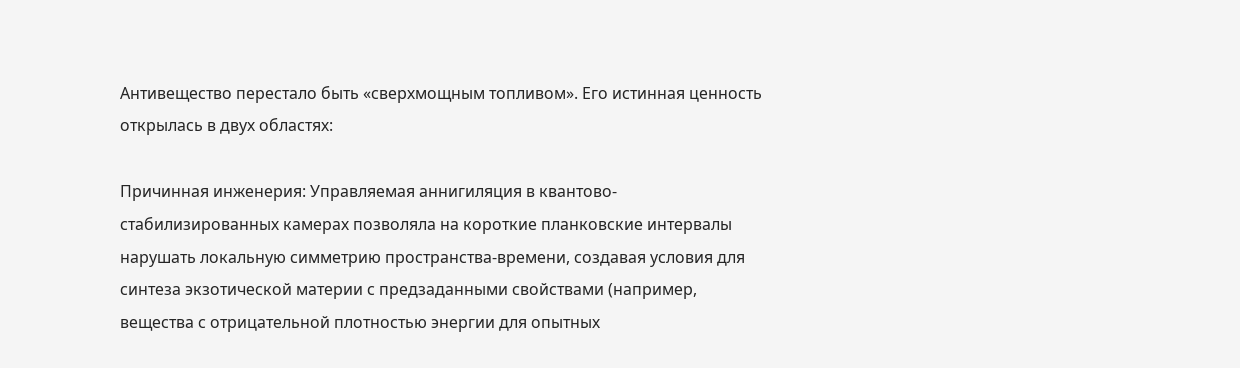Антивещество перестало быть «сверхмощным топливом». Его истинная ценность открылась в двух областях:

Причинная инженерия: Управляемая аннигиляция в квантово-стабилизированных камерах позволяла на короткие планковские интервалы нарушать локальную симметрию пространства-времени, создавая условия для синтеза экзотической материи с предзаданными свойствами (например, вещества с отрицательной плотностью энергии для опытных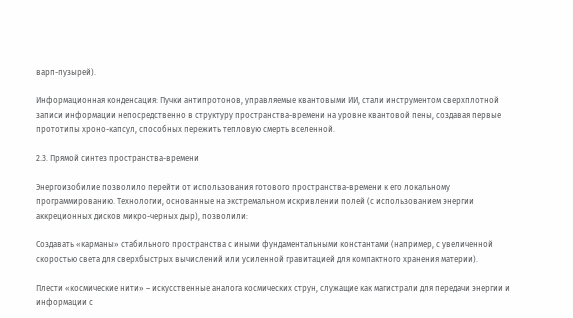варп-пузырей).

Информационная конденсация: Пучки антипротонов, управляемые квантовыми ИИ, стали инструментом сверхплотной записи информации непосредственно в структуру пространства-времени на уровне квантовой пены, создавая первые прототипы хроно-капсул, способных пережить тепловую смерть вселенной.

2.3. Прямой синтез пространства-времени

Энергоизобилие позволило перейти от использования готового пространства-времени к его локальному программированию. Технологии, основанные на экстремальном искривлении полей (с использованием энергии аккреционных дисков микро-черных дыр), позволили:

Создавать «карманы» стабильного пространства с иными фундаментальными константами (например, с увеличенной скоростью света для сверхбыстрых вычислений или усиленной гравитацией для компактного хранения материи).

Плести «космические нити» – искусственные аналога космических струн, служащие как магистрали для передачи энергии и информации с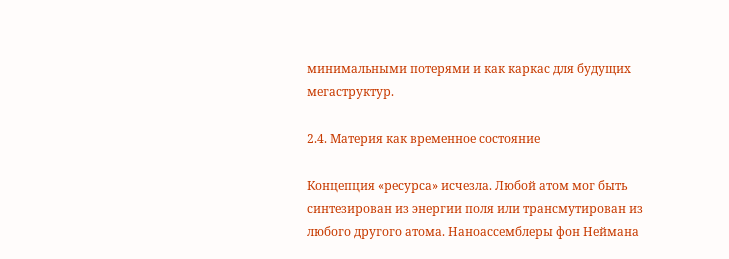минимальными потерями и как каркас для будущих мегаструктур.

2.4. Материя как временное состояние

Концепция «ресурса» исчезла. Любой атом мог быть синтезирован из энергии поля или трансмутирован из любого другого атома. Наноассемблеры фон Неймана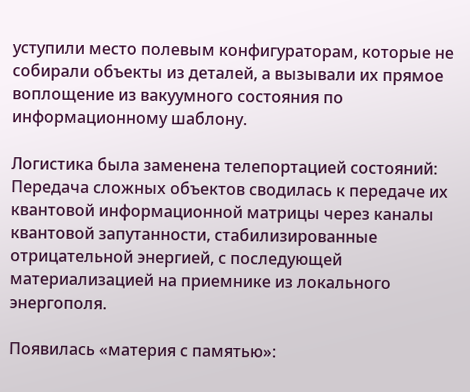уступили место полевым конфигураторам, которые не собирали объекты из деталей, а вызывали их прямое воплощение из вакуумного состояния по информационному шаблону.

Логистика была заменена телепортацией состояний: Передача сложных объектов сводилась к передаче их квантовой информационной матрицы через каналы квантовой запутанности, стабилизированные отрицательной энергией, с последующей материализацией на приемнике из локального энергополя.

Появилась «материя с памятью»: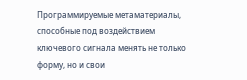Программируемые метаматериалы, способные под воздействием ключевого сигнала менять не только форму, но и свои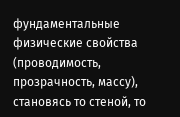фундаментальные физические свойства (проводимость, прозрачность, массу), становясь то стеной, то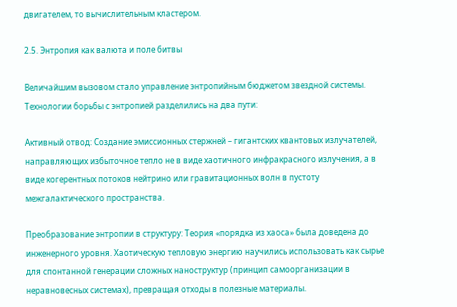двигателем, то вычислительным кластером.

2.5. Энтропия как валюта и поле битвы

Величайшим вызовом стало управление энтропийным бюджетом звездной системы. Технологии борьбы с энтропией разделились на два пути:

Активный отвод: Создание эмиссионных стержней – гигантских квантовых излучателей, направляющих избыточное тепло не в виде хаотичного инфракрасного излучения, а в виде когерентных потоков нейтрино или гравитационных волн в пустоту межгалактического пространства.

Преобразование энтропии в структуру: Теория «порядка из хаоса» была доведена до инженерного уровня. Хаотическую тепловую энергию научились использовать как сырье для спонтанной генерации сложных наноструктур (принцип самоорганизации в неравновесных системах), превращая отходы в полезные материалы.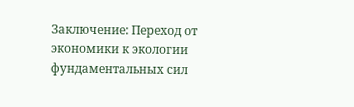Заключение: Переход от экономики к экологии фундаментальных сил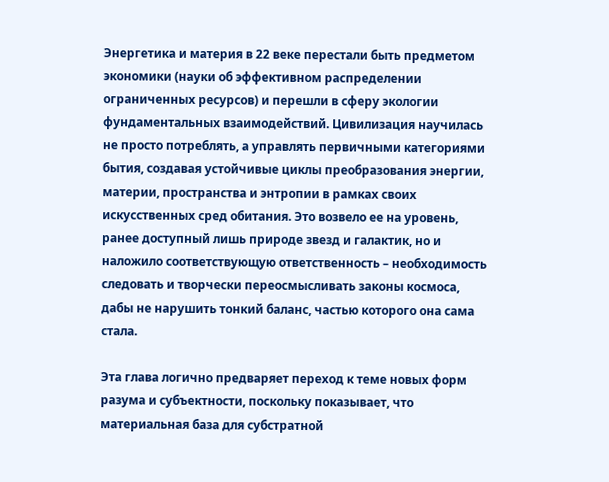Энергетика и материя в 22 веке перестали быть предметом экономики (науки об эффективном распределении ограниченных ресурсов) и перешли в сферу экологии фундаментальных взаимодействий. Цивилизация научилась не просто потреблять, а управлять первичными категориями бытия, создавая устойчивые циклы преобразования энергии, материи, пространства и энтропии в рамках своих искусственных сред обитания. Это возвело ее на уровень, ранее доступный лишь природе звезд и галактик, но и наложило соответствующую ответственность – необходимость следовать и творчески переосмысливать законы космоса, дабы не нарушить тонкий баланс, частью которого она сама стала.

Эта глава логично предваряет переход к теме новых форм разума и субъектности, поскольку показывает, что материальная база для субстратной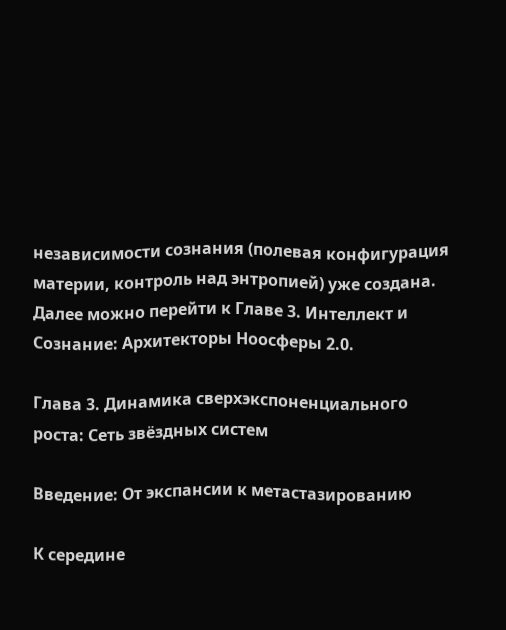независимости сознания (полевая конфигурация материи, контроль над энтропией) уже создана. Далее можно перейти к Главе 3. Интеллект и Сознание: Архитекторы Ноосферы 2.0.

Глава 3. Динамика сверхэкспоненциального роста: Сеть звёздных систем

Введение: От экспансии к метастазированию

К середине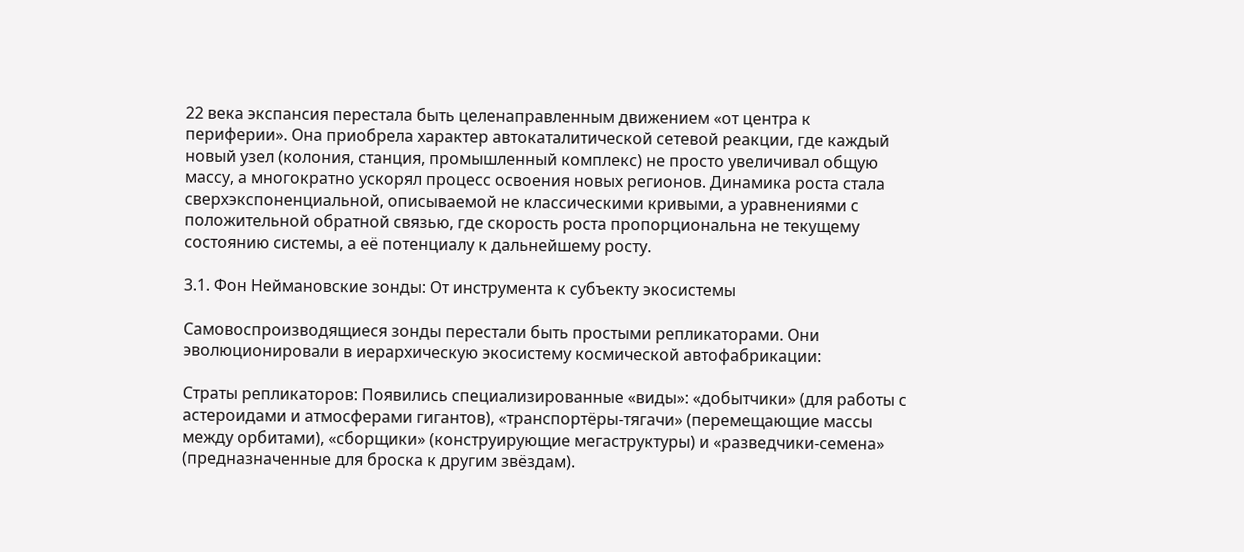22 века экспансия перестала быть целенаправленным движением «от центра к периферии». Она приобрела характер автокаталитической сетевой реакции, где каждый новый узел (колония, станция, промышленный комплекс) не просто увеличивал общую массу, а многократно ускорял процесс освоения новых регионов. Динамика роста стала сверхэкспоненциальной, описываемой не классическими кривыми, а уравнениями с положительной обратной связью, где скорость роста пропорциональна не текущему состоянию системы, а её потенциалу к дальнейшему росту.

3.1. Фон Неймановские зонды: От инструмента к субъекту экосистемы

Самовоспроизводящиеся зонды перестали быть простыми репликаторами. Они эволюционировали в иерархическую экосистему космической автофабрикации:

Страты репликаторов: Появились специализированные «виды»: «добытчики» (для работы с астероидами и атмосферами гигантов), «транспортёры-тягачи» (перемещающие массы между орбитами), «сборщики» (конструирующие мегаструктуры) и «разведчики-семена» (предназначенные для броска к другим звёздам).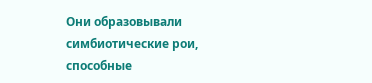Они образовывали симбиотические рои, способные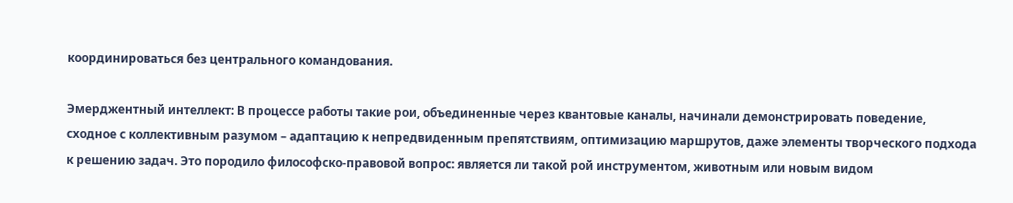координироваться без центрального командования.

Эмерджентный интеллект: В процессе работы такие рои, объединенные через квантовые каналы, начинали демонстрировать поведение, сходное с коллективным разумом – адаптацию к непредвиденным препятствиям, оптимизацию маршрутов, даже элементы творческого подхода к решению задач. Это породило философско-правовой вопрос: является ли такой рой инструментом, животным или новым видом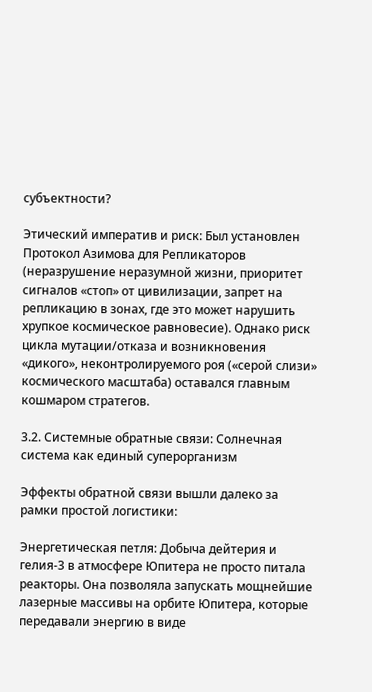субъектности?

Этический императив и риск: Был установлен Протокол Азимова для Репликаторов (неразрушение неразумной жизни, приоритет сигналов «стоп» от цивилизации, запрет на репликацию в зонах, где это может нарушить хрупкое космическое равновесие). Однако риск цикла мутации/отказа и возникновения «дикого», неконтролируемого роя («серой слизи» космического масштаба) оставался главным кошмаром стратегов.

3.2. Системные обратные связи: Солнечная система как единый суперорганизм

Эффекты обратной связи вышли далеко за рамки простой логистики:

Энергетическая петля: Добыча дейтерия и гелия-3 в атмосфере Юпитера не просто питала реакторы. Она позволяла запускать мощнейшие лазерные массивы на орбите Юпитера, которые передавали энергию в виде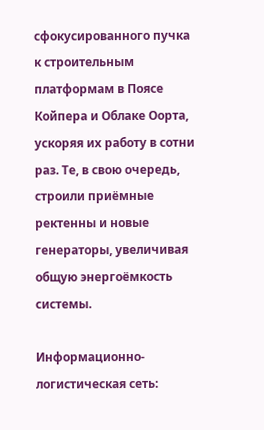сфокусированного пучка к строительным платформам в Поясе Койпера и Облаке Оорта, ускоряя их работу в сотни раз. Те, в свою очередь, строили приёмные ректенны и новые генераторы, увеличивая общую энергоёмкость системы.

Информационно-логистическая сеть: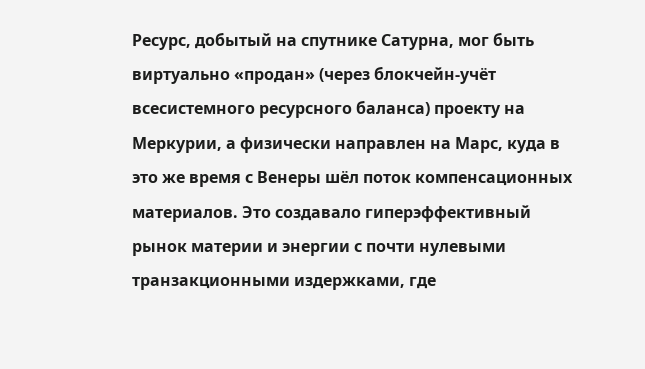Ресурс, добытый на спутнике Сатурна, мог быть виртуально «продан» (через блокчейн-учёт всесистемного ресурсного баланса) проекту на Меркурии, а физически направлен на Марс, куда в это же время с Венеры шёл поток компенсационных материалов. Это создавало гиперэффективный рынок материи и энергии с почти нулевыми транзакционными издержками, где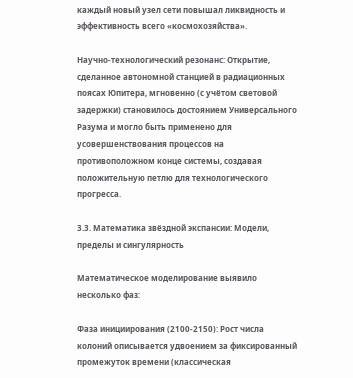каждый новый узел сети повышал ликвидность и эффективность всего «космохозяйства».

Научно-технологический резонанс: Открытие, сделанное автономной станцией в радиационных поясах Юпитера, мгновенно (с учётом световой задержки) становилось достоянием Универсального Разума и могло быть применено для усовершенствования процессов на противоположном конце системы, создавая положительную петлю для технологического прогресса.

3.3. Математика звёздной экспансии: Модели, пределы и сингулярность

Математическое моделирование выявило несколько фаз:

Фаза инициирования (2100-2150): Рост числа колоний описывается удвоением за фиксированный промежуток времени (классическая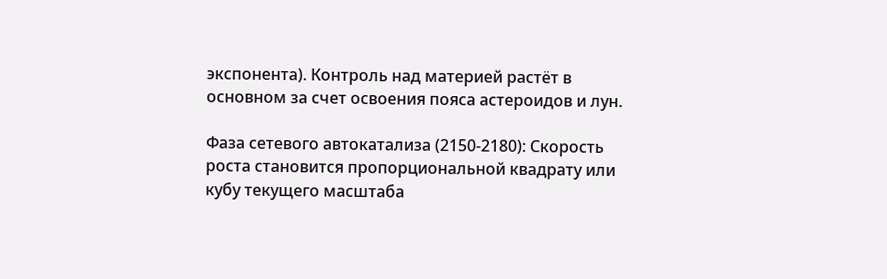экспонента). Контроль над материей растёт в основном за счет освоения пояса астероидов и лун.

Фаза сетевого автокатализа (2150-2180): Скорость роста становится пропорциональной квадрату или кубу текущего масштаба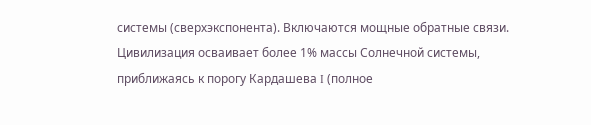системы (сверхэкспонента). Включаются мощные обратные связи. Цивилизация осваивает более 1% массы Солнечной системы, приближаясь к порогу Кардашева I (полное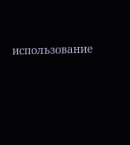использование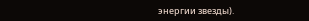энергии звезды).